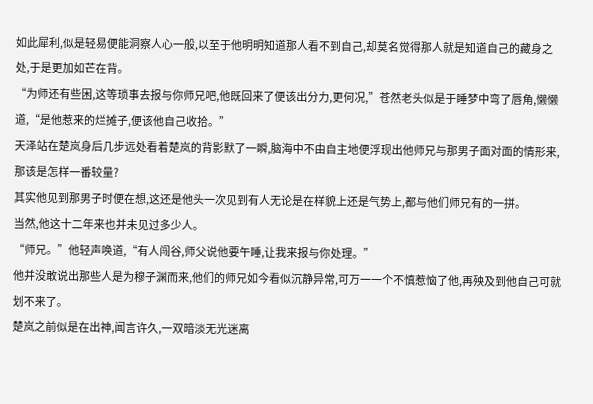如此犀利,似是轻易便能洞察人心一般,以至于他明明知道那人看不到自己,却莫名觉得那人就是知道自己的藏身之处,于是更加如芒在背。
“为师还有些困,这等琐事去报与你师兄吧,他既回来了便该出分力,更何况,”苍然老头似是于睡梦中弯了唇角,懒懒道,“是他惹来的烂摊子,便该他自己收拾。”
天泽站在楚岚身后几步远处看着楚岚的背影默了一瞬,脑海中不由自主地便浮现出他师兄与那男子面对面的情形来,那该是怎样一番较量?
其实他见到那男子时便在想,这还是他头一次见到有人无论是在样貌上还是气势上,都与他们师兄有的一拼。
当然,他这十二年来也并未见过多少人。
“师兄。”他轻声唤道,“有人闯谷,师父说他要午睡,让我来报与你处理。”
他并没敢说出那些人是为穆子渊而来,他们的师兄如今看似沉静异常,可万一一个不慎惹恼了他,再殃及到他自己可就划不来了。
楚岚之前似是在出神,闻言许久,一双暗淡无光迷离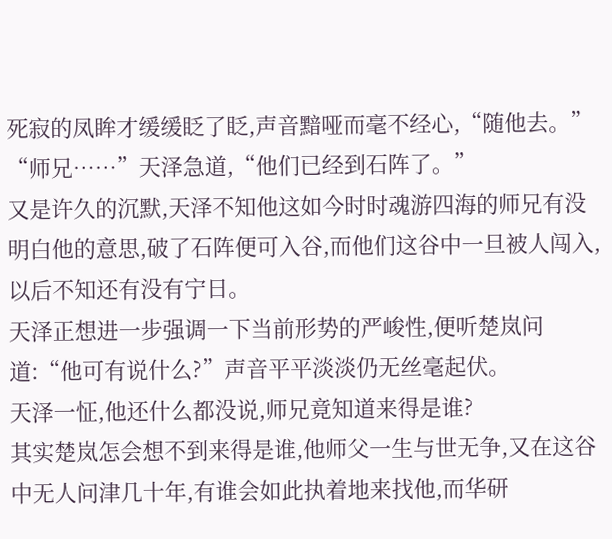死寂的凤眸才缓缓眨了眨,声音黯哑而毫不经心,“随他去。”
“师兄……”天泽急道,“他们已经到石阵了。”
又是许久的沉默,天泽不知他这如今时时魂游四海的师兄有没明白他的意思,破了石阵便可入谷,而他们这谷中一旦被人闯入,以后不知还有没有宁日。
天泽正想进一步强调一下当前形势的严峻性,便听楚岚问道:“他可有说什么?”声音平平淡淡仍无丝毫起伏。
天泽一怔,他还什么都没说,师兄竟知道来得是谁?
其实楚岚怎会想不到来得是谁,他师父一生与世无争,又在这谷中无人问津几十年,有谁会如此执着地来找他,而华研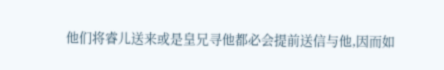他们将睿儿送来或是皇兄寻他都必会提前送信与他,因而如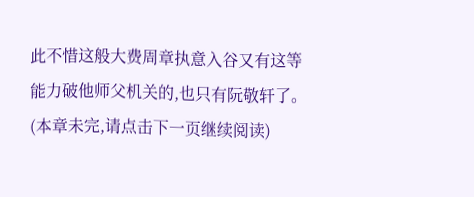此不惜这般大费周章执意入谷又有这等能力破他师父机关的,也只有阮敬轩了。
(本章未完,请点击下一页继续阅读)